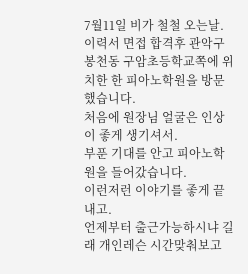7월11일 비가 철철 오는날.
이력서 면접 합격후 관악구 봉천동 구암초등학교쪽에 위치한 한 피아노학원을 방문했습니다.
처음에 원장님 얼굴은 인상이 좋게 생기셔서.
부푼 기대를 안고 피아노학원을 들어갔습니다.
이런저런 이야기를 좋게 끝내고.
언제부터 출근가능하시냐 길래 개인레슨 시간맞춰보고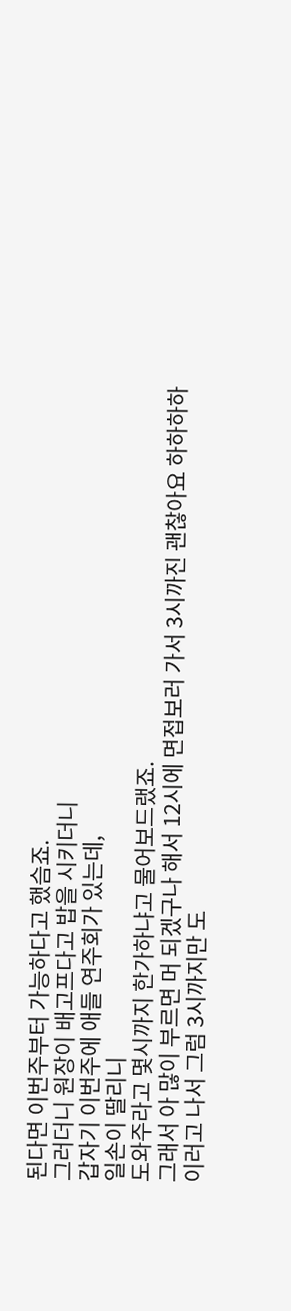된다면 이번주부터 가능하다고 했슴죠.
그러더니 원장이 배고프다고 밥을 시키더니
갑자기 이번주에 애들 연주회가 있는데,
일손이 딸리니
도와주라고 몇시까지 한가하냐고 물어보드랬죠.
그래서 아 많이 부르면 머 되겠구나 해서 12시에 면접보러 가서 3시까진 괜찮아요 하하하하
이러고 나서 그럼 3시까지만 도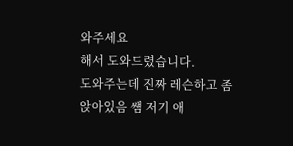와주세요
해서 도와드렸습니다.
도와주는데 진짜 레슨하고 좀 앉아있음 썜 저기 애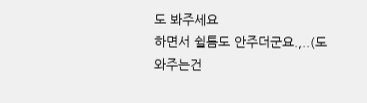도 봐주세요
하면서 쉴틈도 안주더군요.,..(도와주는건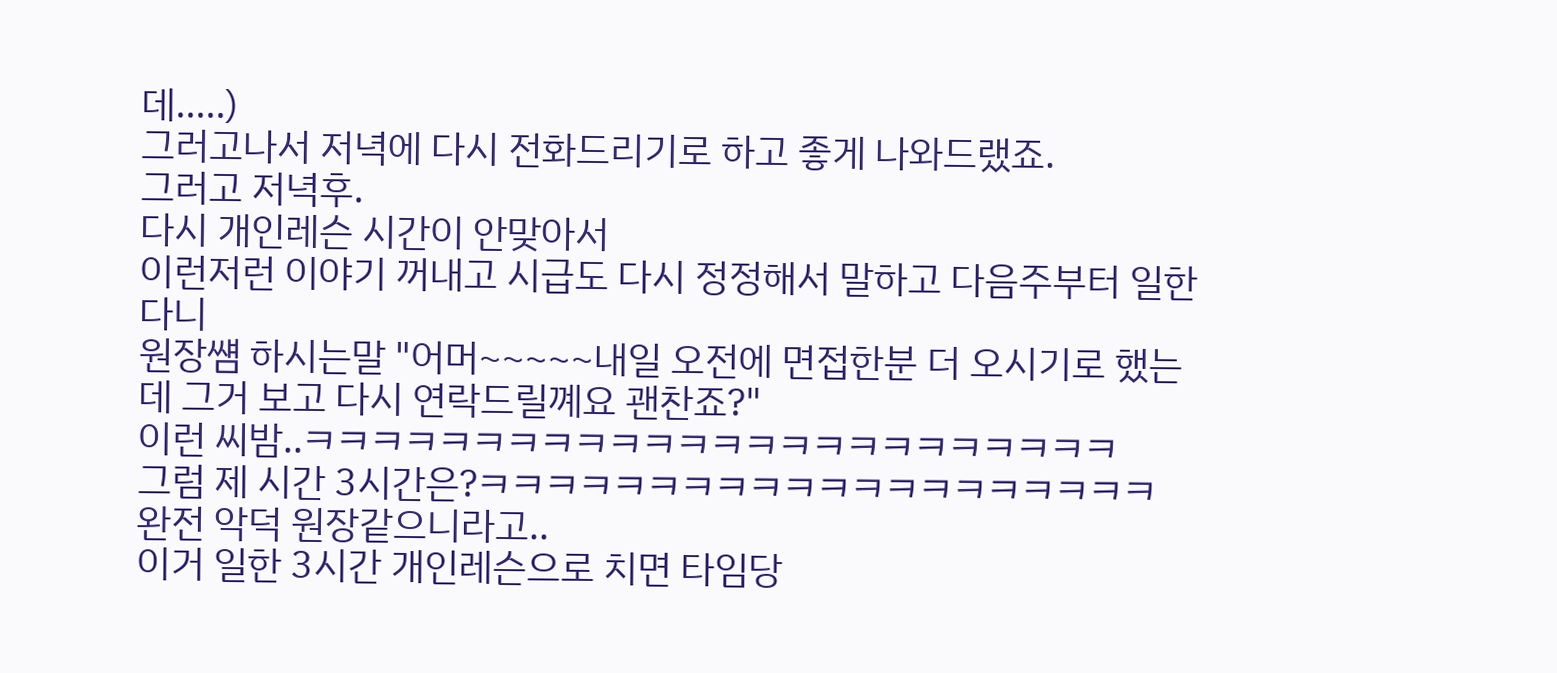데.....)
그러고나서 저녁에 다시 전화드리기로 하고 좋게 나와드랬죠.
그러고 저녁후.
다시 개인레슨 시간이 안맞아서
이런저런 이야기 꺼내고 시급도 다시 정정해서 말하고 다음주부터 일한다니
원장썜 하시는말 "어머~~~~~내일 오전에 면접한분 더 오시기로 했는데 그거 보고 다시 연락드릴꼐요 괜찬죠?"
이런 씨밤..ㅋㅋㅋㅋㅋㅋㅋㅋㅋㅋㅋㅋㅋㅋㅋㅋㅋㅋㅋㅋㅋㅋㅋㅋ
그럼 제 시간 3시간은?ㅋㅋㅋㅋㅋㅋㅋㅋㅋㅋㅋㅋㅋㅋㅋㅋㅋㅋㅋㅋ
완전 악덕 원장같으니라고..
이거 일한 3시간 개인레슨으로 치면 타임당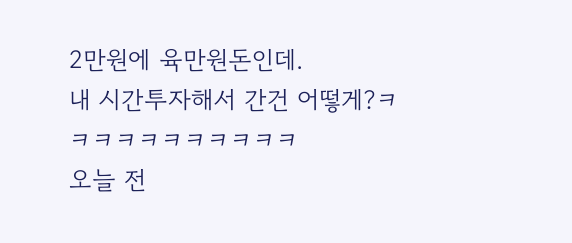2만원에 육만원돈인데.
내 시간투자해서 간건 어떻게?ㅋㅋㅋㅋㅋㅋㅋㅋㅋㅋㅋ
오늘 전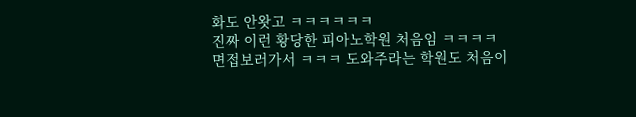화도 안왓고 ㅋㅋㅋㅋㅋㅋ
진짜 이런 황당한 피아노학원 처음임 ㅋㅋㅋㅋ
면접보러가서 ㅋㅋㅋ 도와주라는 학원도 처음이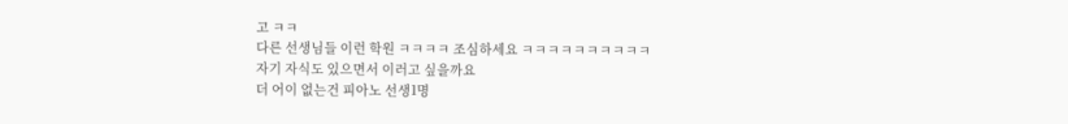고 ㅋㅋ
다른 선생님들 이런 학원 ㅋㅋㅋㅋ 조심하세요 ㅋㅋㅋㅋㅋㅋㅋㅋㅋㅋ
자기 자식도 있으면서 이러고 싶을까요
더 어이 없는건 피아노 선생1명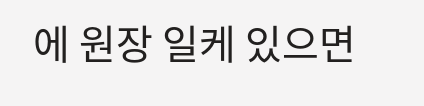에 원장 일케 있으면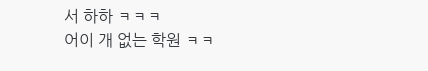서 하하 ㅋㅋㅋ
어이 개 없는 학원 ㅋㅋ